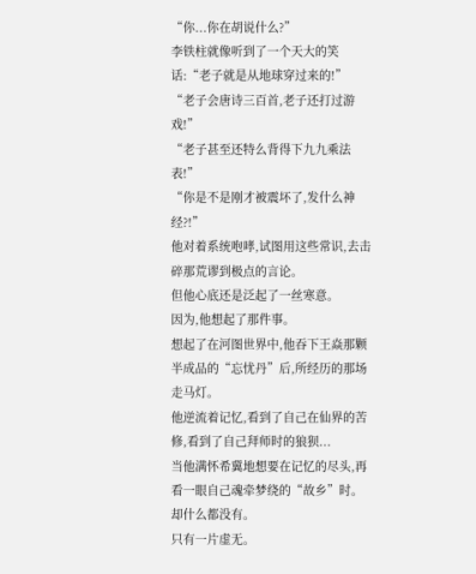“你...你在胡说什么?”
李铁柱就像听到了一个天大的笑话:“老子就是从地球穿过来的!”
“老子会唐诗三百首,老子还打过游戏!”
“老子甚至还特么背得下九九乘法表!”
“你是不是刚才被震坏了,发什么神经?!”
他对着系统咆哮,试图用这些常识,去击碎那荒谬到极点的言论。
但他心底还是泛起了一丝寒意。
因为,他想起了那件事。
想起了在河图世界中,他吞下王焱那颗半成品的“忘忧丹”后,所经历的那场走马灯。
他逆流着记忆,看到了自己在仙界的苦修,看到了自己拜师时的狼狈...
当他满怀希冀地想要在记忆的尽头,再看一眼自己魂牵梦绕的“故乡”时。
却什么都没有。
只有一片虚无。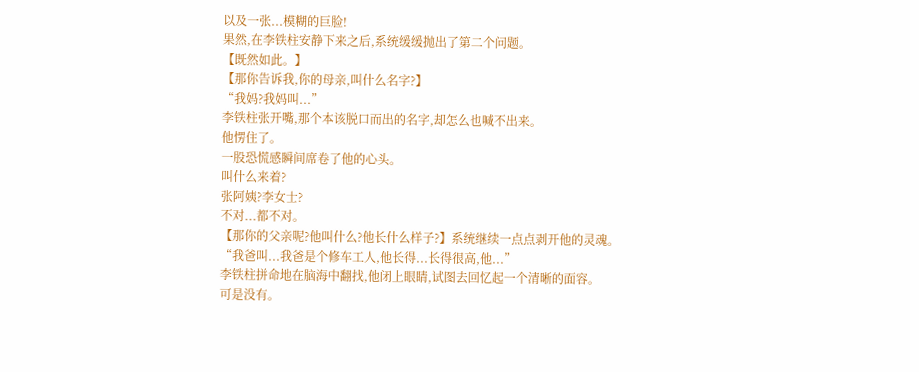以及一张...模糊的巨脸!
果然,在李铁柱安静下来之后,系统缓缓抛出了第二个问题。
【既然如此。】
【那你告诉我,你的母亲,叫什么名字?】
“我妈?我妈叫...”
李铁柱张开嘴,那个本该脱口而出的名字,却怎么也喊不出来。
他愣住了。
一股恐慌感瞬间席卷了他的心头。
叫什么来着?
张阿姨?李女士?
不对...都不对。
【那你的父亲呢?他叫什么?他长什么样子?】系统继续一点点剥开他的灵魂。
“我爸叫...我爸是个修车工人,他长得...长得很高,他...”
李铁柱拼命地在脑海中翻找,他闭上眼睛,试图去回忆起一个清晰的面容。
可是没有。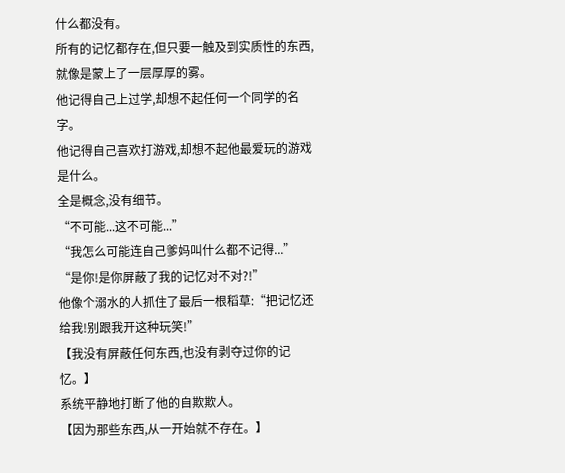什么都没有。
所有的记忆都存在,但只要一触及到实质性的东西,就像是蒙上了一层厚厚的雾。
他记得自己上过学,却想不起任何一个同学的名字。
他记得自己喜欢打游戏,却想不起他最爱玩的游戏是什么。
全是概念,没有细节。
“不可能...这不可能...”
“我怎么可能连自己爹妈叫什么都不记得...”
“是你!是你屏蔽了我的记忆对不对?!”
他像个溺水的人抓住了最后一根稻草:“把记忆还给我!别跟我开这种玩笑!”
【我没有屏蔽任何东西,也没有剥夺过你的记忆。】
系统平静地打断了他的自欺欺人。
【因为那些东西,从一开始就不存在。】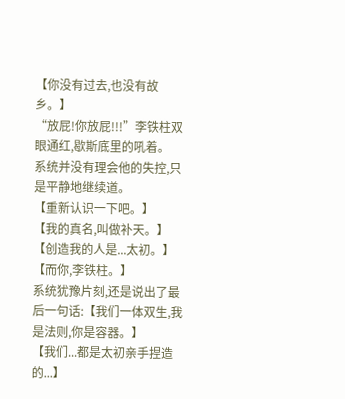【你没有过去,也没有故乡。】
“放屁!你放屁!!!”李铁柱双眼通红,歇斯底里的吼着。
系统并没有理会他的失控,只是平静地继续道。
【重新认识一下吧。】
【我的真名,叫做补天。】
【创造我的人是...太初。】
【而你,李铁柱。】
系统犹豫片刻,还是说出了最后一句话:【我们一体双生,我是法则,你是容器。】
【我们...都是太初亲手捏造的...】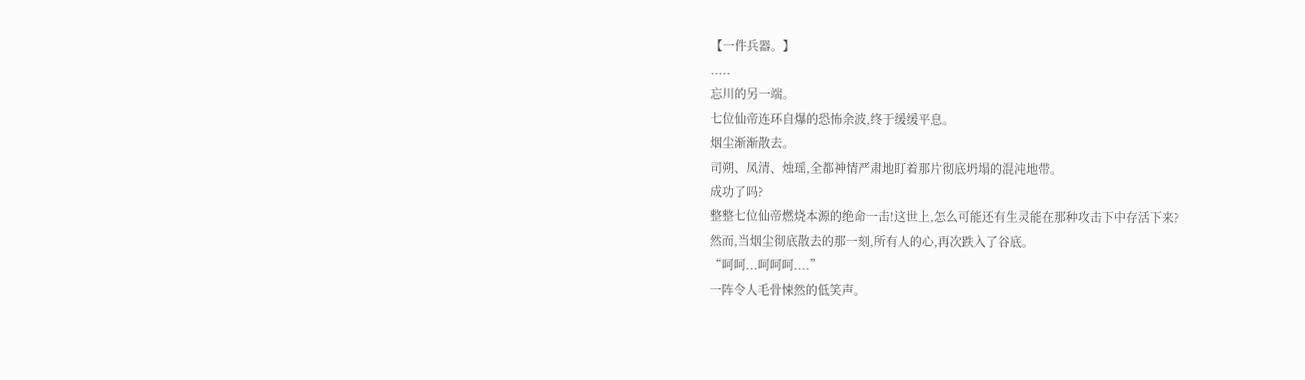【一件兵器。】
.....
忘川的另一端。
七位仙帝连环自爆的恐怖余波,终于缓缓平息。
烟尘渐渐散去。
司朔、凤清、烛瑶,全都神情严肃地盯着那片彻底坍塌的混沌地带。
成功了吗?
整整七位仙帝燃烧本源的绝命一击!这世上,怎么可能还有生灵能在那种攻击下中存活下来?
然而,当烟尘彻底散去的那一刻,所有人的心,再次跌入了谷底。
“呵呵...呵呵呵....”
一阵令人毛骨悚然的低笑声。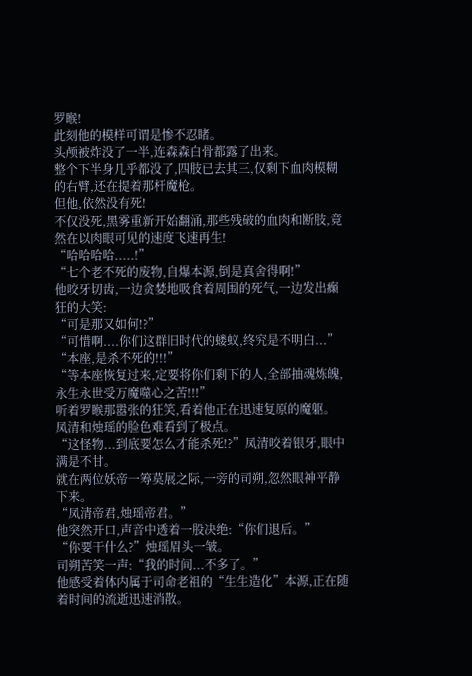罗睺!
此刻他的模样可谓是惨不忍睹。
头颅被炸没了一半,连森森白骨都露了出来。
整个下半身几乎都没了,四肢已去其三,仅剩下血肉模糊的右臂,还在提着那杆魔枪。
但他,依然没有死!
不仅没死,黑雾重新开始翻涌,那些残破的血肉和断肢,竟然在以肉眼可见的速度飞速再生!
“哈哈哈哈.....!”
“七个老不死的废物,自爆本源,倒是真舍得啊!”
他咬牙切齿,一边贪婪地吸食着周围的死气,一边发出癫狂的大笑:
“可是那又如何!?”
“可惜啊....你们这群旧时代的蝼蚁,终究是不明白...”
“本座,是杀不死的!!!”
“等本座恢复过来,定要将你们剩下的人,全部抽魂炼魄,永生永世受万魔噬心之苦!!!”
听着罗睺那嚣张的狂笑,看着他正在迅速复原的魔躯。
凤清和烛瑶的脸色难看到了极点。
“这怪物...到底要怎么才能杀死!?”凤清咬着银牙,眼中满是不甘。
就在两位妖帝一筹莫展之际,一旁的司朔,忽然眼神平静下来。
“凤清帝君,烛瑶帝君。”
他突然开口,声音中透着一股决绝:“你们退后。”
“你要干什么?”烛瑶眉头一皱。
司朔苦笑一声:“我的时间...不多了。”
他感受着体内属于司命老祖的“生生造化”本源,正在随着时间的流逝迅速消散。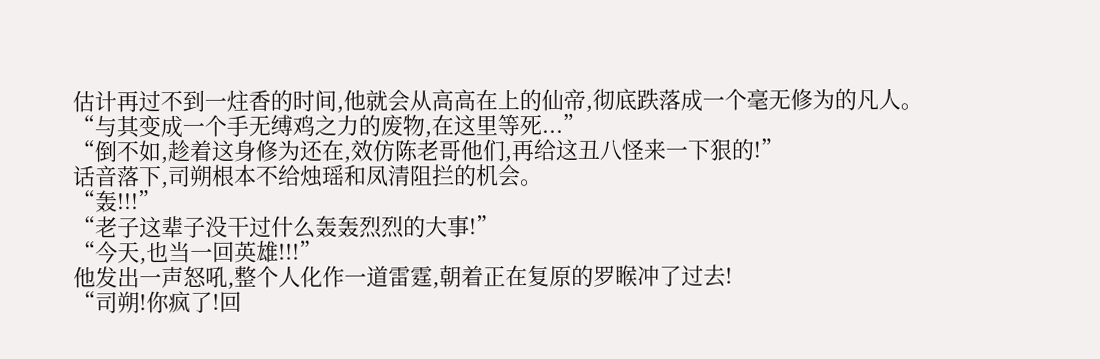估计再过不到一炷香的时间,他就会从高高在上的仙帝,彻底跌落成一个毫无修为的凡人。
“与其变成一个手无缚鸡之力的废物,在这里等死...”
“倒不如,趁着这身修为还在,效仿陈老哥他们,再给这丑八怪来一下狠的!”
话音落下,司朔根本不给烛瑶和凤清阻拦的机会。
“轰!!!”
“老子这辈子没干过什么轰轰烈烈的大事!”
“今天,也当一回英雄!!!”
他发出一声怒吼,整个人化作一道雷霆,朝着正在复原的罗睺冲了过去!
“司朔!你疯了!回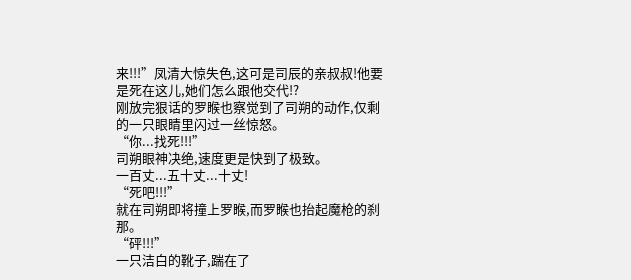来!!!”凤清大惊失色,这可是司辰的亲叔叔!他要是死在这儿,她们怎么跟他交代!?
刚放完狠话的罗睺也察觉到了司朔的动作,仅剩的一只眼睛里闪过一丝惊怒。
“你...找死!!!”
司朔眼神决绝,速度更是快到了极致。
一百丈...五十丈...十丈!
“死吧!!!”
就在司朔即将撞上罗睺,而罗睺也抬起魔枪的刹那。
“砰!!!”
一只洁白的靴子,踹在了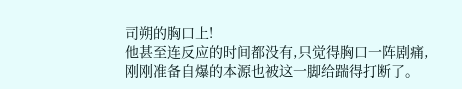司朔的胸口上!
他甚至连反应的时间都没有,只觉得胸口一阵剧痛,刚刚准备自爆的本源也被这一脚给踹得打断了。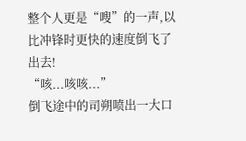整个人更是“嗖”的一声,以比冲锋时更快的速度倒飞了出去!
“咳...咳咳...”
倒飞途中的司朔喷出一大口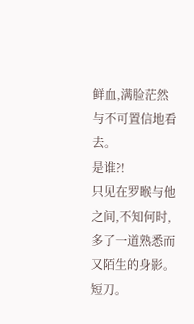鲜血,满脸茫然与不可置信地看去。
是谁?!
只见在罗睺与他之间,不知何时,多了一道熟悉而又陌生的身影。
短刀。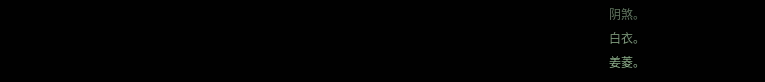阴煞。
白衣。
姜菱。